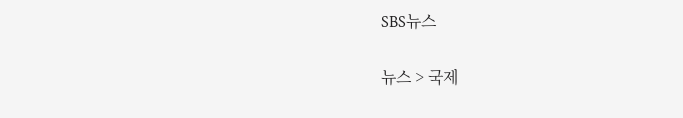SBS뉴스

뉴스 > 국제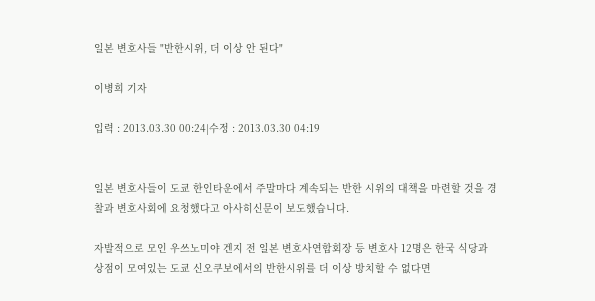일본 변호사들 "반한시위, 더 이상 안 된다"

이병희 기자

입력 : 2013.03.30 00:24|수정 : 2013.03.30 04:19


일본 변호사들이 도쿄 한인타운에서 주말마다 계속되는 반한 시위의 대책을 마련할 것을 경찰과 변호사회에 요청했다고 아사히신문이 보도했습니다.

자발적으로 모인 우쓰노미야 겐지 전 일본 변호사연합회장 등 변호사 12명은 한국 식당과 상점이 모여있는 도쿄 신오쿠보에서의 반한시위를 더 이상 방치할 수 없다면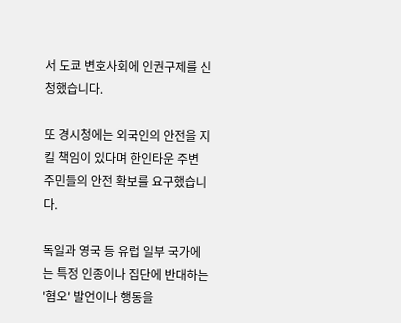서 도쿄 변호사회에 인권구제를 신청했습니다.

또 경시청에는 외국인의 안전을 지킬 책임이 있다며 한인타운 주변 주민들의 안전 확보를 요구했습니다.

독일과 영국 등 유럽 일부 국가에는 특정 인종이나 집단에 반대하는 '혐오' 발언이나 행동을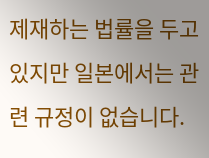제재하는 법률을 두고 있지만 일본에서는 관련 규정이 없습니다.